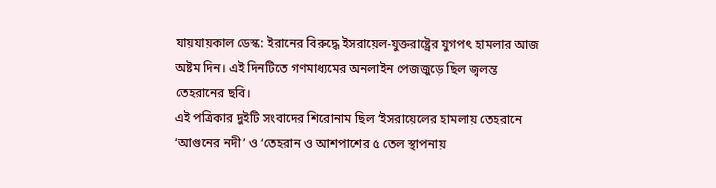যায়যায়কাল ডেস্ক: ইরানের বিরুদ্ধে ইসরায়েল-যুক্তরাষ্ট্রের যুগপৎ হামলার আজ অষ্টম দিন। এই দিনটিতে গণমাধ্যমের অনলাইন পেজজুড়ে ছিল জ্বলন্ত তেহরানের ছবি।
এই পত্রিকার দুইটি সংবাদের শিরোনাম ছিল ‘ইসরায়েলের হামলায় তেহরানে ‘আগুনের নদী’ ও ‘তেহরান ও আশপাশের ৫ তেল স্থাপনায়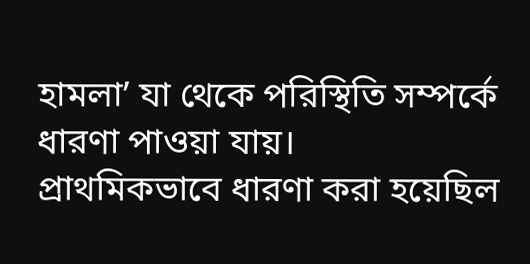হামলা’ যা থেকে পরিস্থিতি সম্পর্কে ধারণা পাওয়া যায়।
প্রাথমিকভাবে ধারণা করা হয়েছিল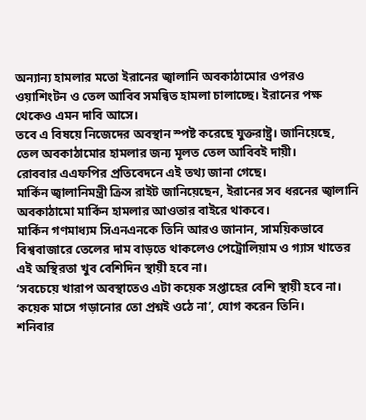অন্যান্য হামলার মতো ইরানের জ্বালানি অবকাঠামোর ওপরও ওয়াশিংটন ও তেল আবিব সমন্বিত হামলা চালাচ্ছে। ইরানের পক্ষ থেকেও এমন দাবি আসে।
তবে এ বিষয়ে নিজেদের অবস্থান স্পষ্ট করেছে যুক্তরাষ্ট্র। জানিয়েছে, তেল অবকাঠামোর হামলার জন্য মূলত তেল আবিবই দায়ী।
রোববার এএফপির প্রতিবেদনে এই তথ্য জানা গেছে।
মার্কিন জ্বালানিমন্ত্রী ক্রিস রাইট জানিয়েছেন, ইরানের সব ধরনের জ্বালানি অবকাঠামো মার্কিন হামলার আওতার বাইরে থাকবে।
মার্কিন গণমাধ্যম সিএনএনকে তিনি আরও জানান, সাময়িকভাবে বিশ্ববাজারে তেলের দাম বাড়তে থাকলেও পেট্রোলিয়াম ও গ্যাস খাতের এই অস্থিরতা খুব বেশিদিন স্থায়ী হবে না।
‘সবচেয়ে খারাপ অবস্থাতেও এটা কয়েক সপ্তাহের বেশি স্থায়ী হবে না। কয়েক মাসে গড়ানোর তো প্রশ্নই ওঠে না’, যোগ করেন তিনি।
শনিবার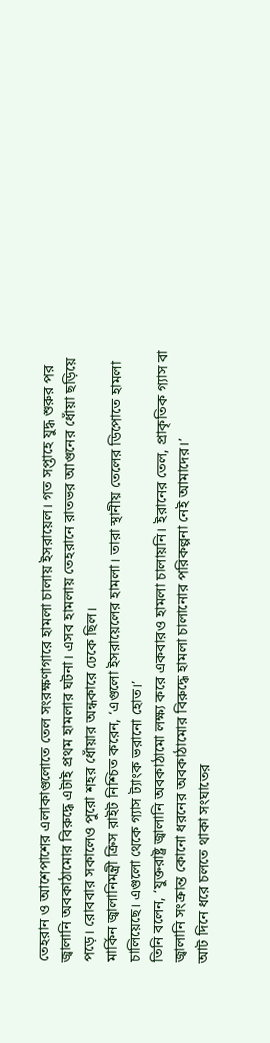তেহরান ও আশেপাশের এলাকাগুলোতে তেল সংরক্ষণাগারে হামলা চালায় ইসরায়েল। গত সপ্তাহে যুদ্ধ শুরুর পর জ্বালানি অবকাঠামোর বিরুদ্ধে এটাই প্রথম হামলার ঘটনা। এসব হামলায় তেহরানে রাতভর আগুনের ধোঁয়া ছড়িয়ে পড়ে। রোববার সকালেও পুরো শহর ধোঁয়ার অন্ধকারে ঢেকে ছিল।
মার্কিন জ্বালানিমন্ত্রী ক্রিস রাইট নিশ্চিত করেন, ‘এগুলো ইসরায়েলের হামলা। তারা স্থানীয় তেলের ডিপোতে হামলা চালিয়েছে। এগুলো থেকে গ্যাস ট্যাংক ভরানো হোত।’
তিনি বলেন, ‘যুক্তরাষ্ট্র জ্বালানি অবকাঠামো লক্ষ্য করে একবারও হামলা চালায়নি। ইরানের তেল, প্রাকৃতিক গ্যাস বা জ্বালানি সংক্রান্ত কোনো ধরনের অবকাঠামোর বিরুদ্ধে হামলা চালানোর পরিকল্পনা নেই আমাদের।’
আট দিনে ধরে চলতে থাকা সংঘাতের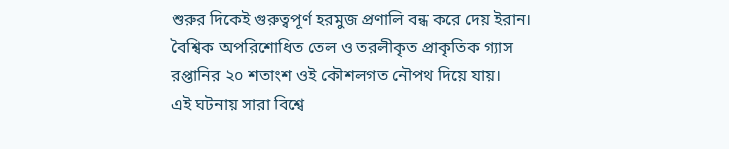শুরুর দিকেই গুরুত্বপূর্ণ হরমুজ প্রণালি বন্ধ করে দেয় ইরান। বৈশ্বিক অপরিশোধিত তেল ও তরলীকৃত প্রাকৃতিক গ্যাস রপ্তানির ২০ শতাংশ ওই কৌশলগত নৌপথ দিয়ে যায়।
এই ঘটনায় সারা বিশ্বে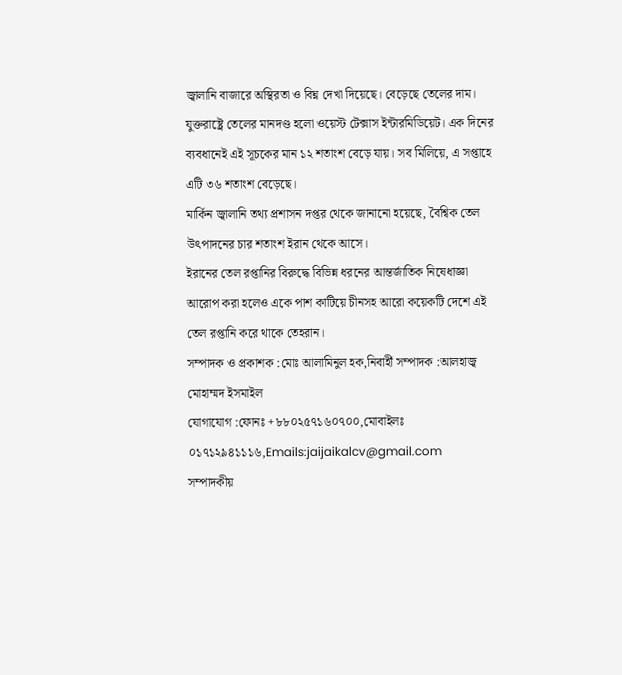জ্বালানি বাজারে অস্থিরতা ও বিঘ্ন দেখা দিয়েছে। বেড়েছে তেলের দাম। যুক্তরাষ্ট্রে তেলের মানদণ্ড হলো ওয়েস্ট টেক্সাস ইন্টারমিডিয়েট। এক দিনের ব্যবধানেই এই সূচকের মান ১২ শতাংশ বেড়ে যায়। সব মিলিয়ে, এ সপ্তাহে এটি ৩৬ শতাংশ বেড়েছে।
মার্কিন জ্বালানি তথ্য প্রশাসন দপ্তর থেকে জানানো হয়েছে, বৈশ্বিক তেল উৎপাদনের চার শতাংশ ইরান থেকে আসে।
ইরানের তেল রপ্তানির বিরুদ্ধে বিভিন্ন ধরনের আন্তর্জাতিক নিষেধাজ্ঞা আরোপ করা হলেও একে পাশ কাটিয়ে চীনসহ আরো কয়েকটি দেশে এই তেল রপ্তানি করে থাকে তেহরান।
সম্পাদক ও প্রকাশক :মোঃ আলামিনুল হক,নিবার্হী সম্পাদক :আলহাজ্ব মোহাম্মদ ইসমাইল
যোগাযোগ :ফোনঃ +৮৮০২৫৭১৬০৭০০,মোবাইলঃ ০১৭১২৯৪১১১৬,Emails:jaijaikalcv@gmail.com
সম্পাদকীয়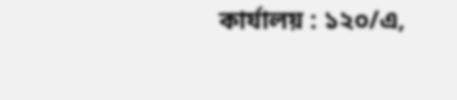কার্যালয় : ১২০/এ,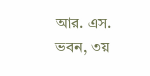আর. এস. ভবন, ৩য়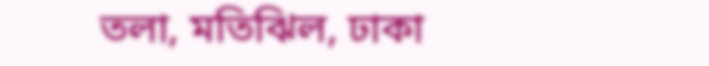তলা, মতিঝিল, ঢাকা